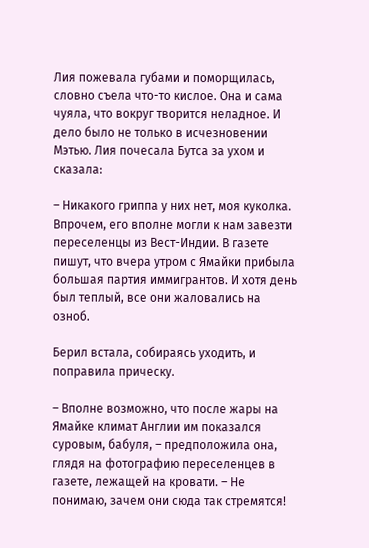Лия пожевала губами и поморщилась, словно съела что-то кислое. Она и сама чуяла, что вокруг творится неладное. И дело было не только в исчезновении Мэтью. Лия почесала Бутса за ухом и сказала:

– Никакого гриппа у них нет, моя куколка. Впрочем, его вполне могли к нам завезти переселенцы из Вест-Индии. В газете пишут, что вчера утром с Ямайки прибыла большая партия иммигрантов. И хотя день был теплый, все они жаловались на озноб.

Берил встала, собираясь уходить, и поправила прическу.

– Вполне возможно, что после жары на Ямайке климат Англии им показался суровым, бабуля, – предположила она, глядя на фотографию переселенцев в газете, лежащей на кровати. – Не понимаю, зачем они сюда так стремятся!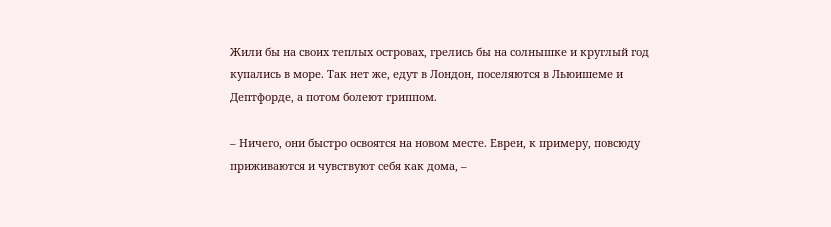Жили бы на своих теплых островах, грелись бы на солнышке и круглый год купались в море. Так нет же, едут в Лондон, поселяются в Льюишеме и Дептфорде, а потом болеют гриппом.

– Ничего, они быстро освоятся на новом месте. Евреи, к примеру, повсюду приживаются и чувствуют себя как дома, –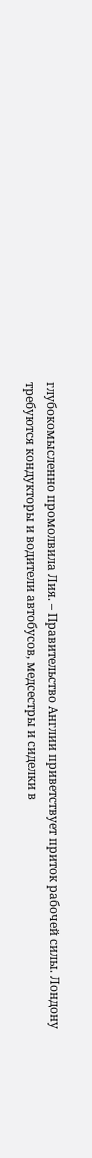глубокомысленно промолвила Лия. – Правительство Англии приветствует приток рабочей силы. Лондону требуются кондукторы и водители автобусов, медсестры и сиделки в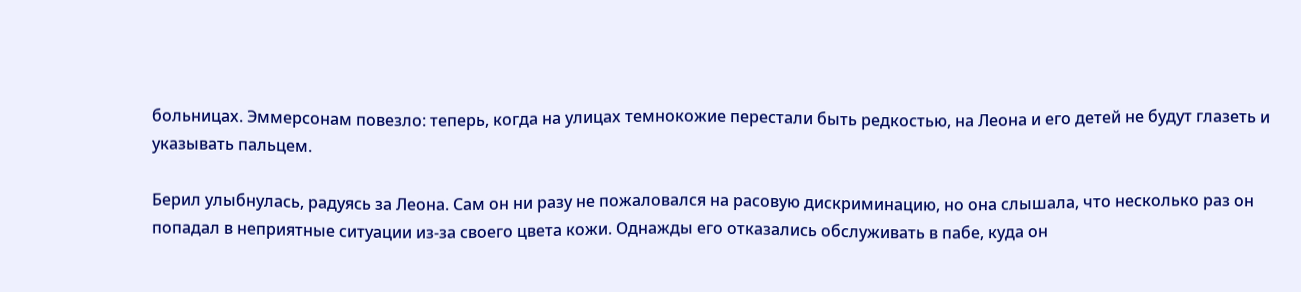больницах. Эммерсонам повезло: теперь, когда на улицах темнокожие перестали быть редкостью, на Леона и его детей не будут глазеть и указывать пальцем.

Берил улыбнулась, радуясь за Леона. Сам он ни разу не пожаловался на расовую дискриминацию, но она слышала, что несколько раз он попадал в неприятные ситуации из-за своего цвета кожи. Однажды его отказались обслуживать в пабе, куда он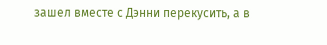зашел вместе с Дэнни перекусить, а в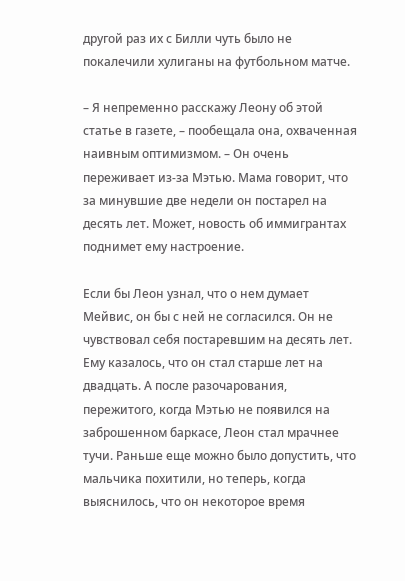другой раз их с Билли чуть было не покалечили хулиганы на футбольном матче.

– Я непременно расскажу Леону об этой статье в газете, – пообещала она, охваченная наивным оптимизмом. – Он очень переживает из-за Мэтью. Мама говорит, что за минувшие две недели он постарел на десять лет. Может, новость об иммигрантах поднимет ему настроение.

Если бы Леон узнал, что о нем думает Мейвис, он бы с ней не согласился. Он не чувствовал себя постаревшим на десять лет. Ему казалось, что он стал старше лет на двадцать. А после разочарования, пережитого, когда Мэтью не появился на заброшенном баркасе, Леон стал мрачнее тучи. Раньше еще можно было допустить, что мальчика похитили, но теперь, когда выяснилось, что он некоторое время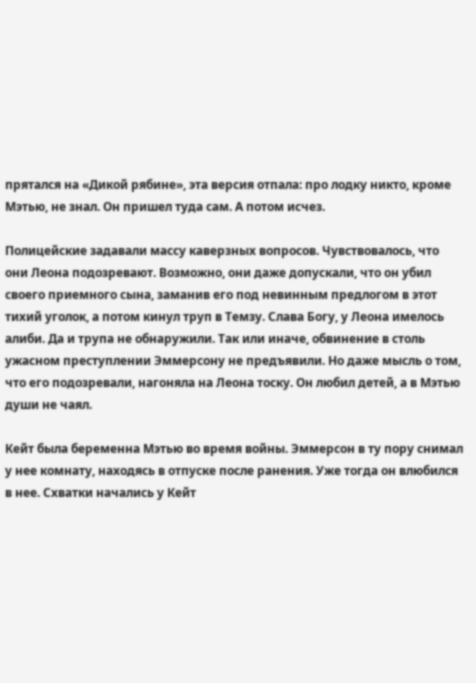прятался на «Дикой рябине», эта версия отпала: про лодку никто, кроме Мэтью, не знал. Он пришел туда сам. А потом исчез.

Полицейские задавали массу каверзных вопросов. Чувствовалось, что они Леона подозревают. Возможно, они даже допускали, что он убил своего приемного сына, заманив его под невинным предлогом в этот тихий уголок, а потом кинул труп в Темзу. Слава Богу, у Леона имелось алиби. Да и трупа не обнаружили. Так или иначе, обвинение в столь ужасном преступлении Эммерсону не предъявили. Но даже мысль о том, что его подозревали, нагоняла на Леона тоску. Он любил детей, а в Мэтью души не чаял.

Кейт была беременна Мэтью во время войны. Эммерсон в ту пору снимал у нее комнату, находясь в отпуске после ранения. Уже тогда он влюбился в нее. Схватки начались у Кейт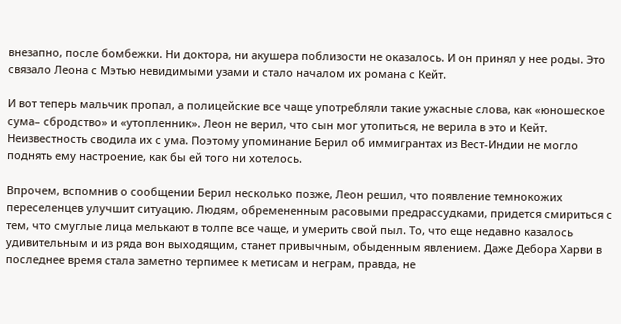внезапно, после бомбежки. Ни доктора, ни акушера поблизости не оказалось. И он принял у нее роды. Это связало Леона с Мэтью невидимыми узами и стало началом их романа с Кейт.

И вот теперь мальчик пропал, а полицейские все чаще употребляли такие ужасные слова, как «юношеское сума– сбродство» и «утопленник». Леон не верил, что сын мог утопиться, не верила в это и Кейт. Неизвестность сводила их с ума. Поэтому упоминание Берил об иммигрантах из Вест-Индии не могло поднять ему настроение, как бы ей того ни хотелось.

Впрочем, вспомнив о сообщении Берил несколько позже, Леон решил, что появление темнокожих переселенцев улучшит ситуацию. Людям, обремененным расовыми предрассудками, придется смириться с тем, что смуглые лица мелькают в толпе все чаще, и умерить свой пыл. То, что еще недавно казалось удивительным и из ряда вон выходящим, станет привычным, обыденным явлением. Даже Дебора Харви в последнее время стала заметно терпимее к метисам и неграм, правда, не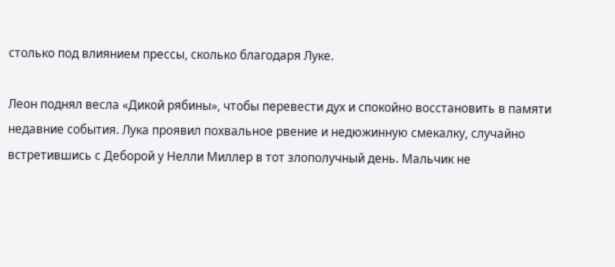столько под влиянием прессы, сколько благодаря Луке.

Леон поднял весла «Дикой рябины», чтобы перевести дух и спокойно восстановить в памяти недавние события. Лука проявил похвальное рвение и недюжинную смекалку, случайно встретившись с Деборой у Нелли Миллер в тот злополучный день. Мальчик не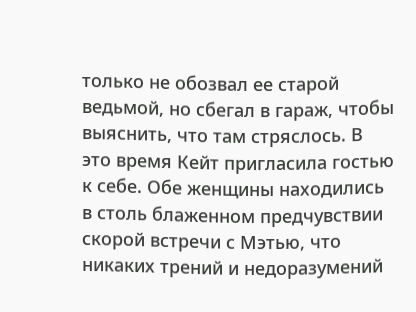только не обозвал ее старой ведьмой, но сбегал в гараж, чтобы выяснить, что там стряслось. В это время Кейт пригласила гостью к себе. Обе женщины находились в столь блаженном предчувствии скорой встречи с Мэтью, что никаких трений и недоразумений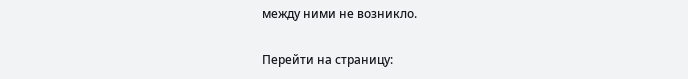между ними не возникло.

Перейти на страницу: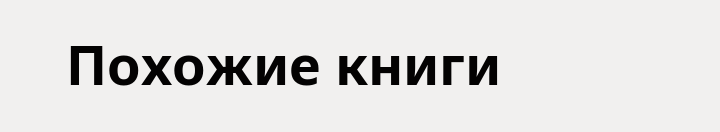Похожие книги